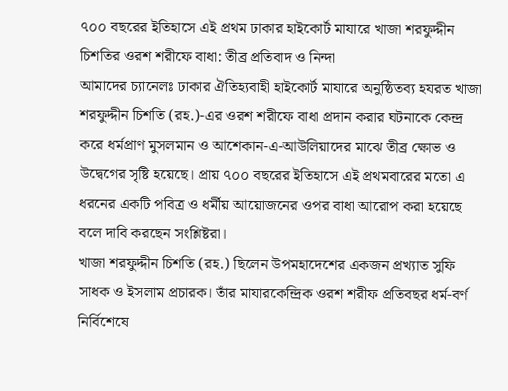৭০০ বছরের ইতিহাসে এই প্রথম ঢাকার হাইকোর্ট মাযারে খাজা শরফুদ্দীন চিশতির ওরশ শরীফে বাধা: তীব্র প্রতিবাদ ও নিন্দা
আমাদের চ্যানেলঃ ঢাকার ঐতিহ্যবাহী হাইকোর্ট মাযারে অনুষ্ঠিতব্য হযরত খাজা শরফুদ্দীন চিশতি (রহ.)-এর ওরশ শরীফে বাধা প্রদান করার ঘটনাকে কেন্দ্র করে ধর্মপ্রাণ মুসলমান ও আশেকান-এ-আউলিয়াদের মাঝে তীব্র ক্ষোভ ও উদ্বেগের সৃষ্টি হয়েছে। প্রায় ৭০০ বছরের ইতিহাসে এই প্রথমবারের মতো এ ধরনের একটি পবিত্র ও ধর্মীয় আয়োজনের ওপর বাধা আরোপ করা হয়েছে বলে দাবি করছেন সংশ্লিষ্টরা।
খাজা শরফুদ্দীন চিশতি (রহ.) ছিলেন উপমহাদেশের একজন প্রখ্যাত সুফি সাধক ও ইসলাম প্রচারক। তাঁর মাযারকেন্দ্রিক ওরশ শরীফ প্রতিবছর ধর্ম-বর্ণ নির্বিশেষে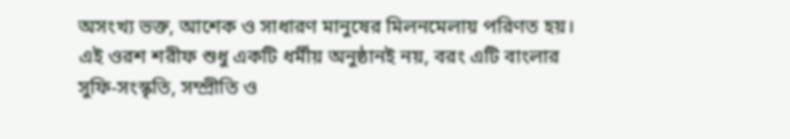অসংখ্য ভক্ত, আশেক ও সাধারণ মানুষের মিলনমেলায় পরিণত হয়। এই ওরশ শরীফ শুধু একটি ধর্মীয় অনুষ্ঠানই নয়, বরং এটি বাংলার সুফি-সংস্কৃতি, সম্প্রীতি ও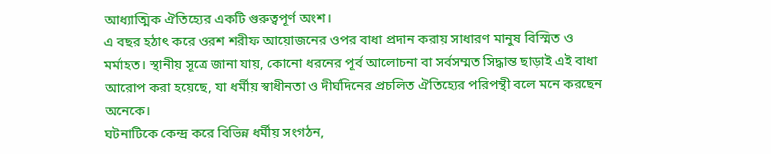আধ্যাত্মিক ঐতিহ্যের একটি গুরুত্বপূর্ণ অংশ।
এ বছর হঠাৎ করে ওরশ শরীফ আয়োজনের ওপর বাধা প্রদান করায় সাধারণ মানুষ বিস্মিত ও মর্মাহত। স্থানীয় সূত্রে জানা যায়, কোনো ধরনের পূর্ব আলোচনা বা সর্বসম্মত সিদ্ধান্ত ছাড়াই এই বাধা আরোপ করা হয়েছে, যা ধর্মীয় স্বাধীনতা ও দীর্ঘদিনের প্রচলিত ঐতিহ্যের পরিপন্থী বলে মনে করছেন অনেকে।
ঘটনাটিকে কেন্দ্র করে বিভিন্ন ধর্মীয় সংগঠন,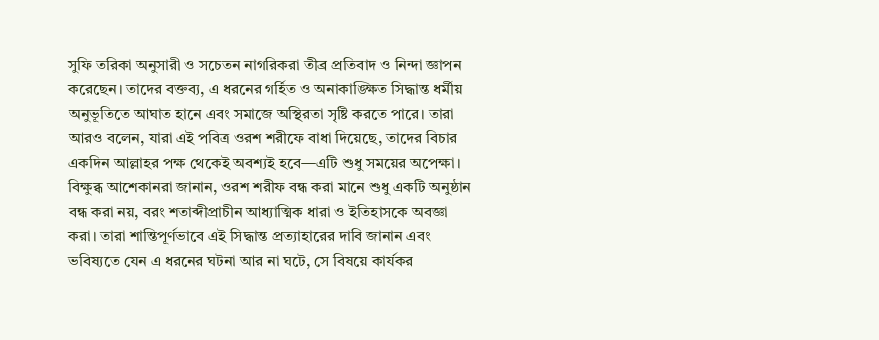সুফি তরিকা অনুসারী ও সচেতন নাগরিকরা তীব্র প্রতিবাদ ও নিন্দা জ্ঞাপন করেছেন। তাদের বক্তব্য, এ ধরনের গর্হিত ও অনাকাঙ্ক্ষিত সিদ্ধান্ত ধর্মীয় অনুভূতিতে আঘাত হানে এবং সমাজে অস্থিরতা সৃষ্টি করতে পারে। তারা আরও বলেন, যারা এই পবিত্র ওরশ শরীফে বাধা দিয়েছে, তাদের বিচার একদিন আল্লাহর পক্ষ থেকেই অবশ্যই হবে—এটি শুধু সময়ের অপেক্ষা।
বিক্ষুব্ধ আশেকানরা জানান, ওরশ শরীফ বন্ধ করা মানে শুধু একটি অনুষ্ঠান বন্ধ করা নয়, বরং শতাব্দীপ্রাচীন আধ্যাত্মিক ধারা ও ইতিহাসকে অবজ্ঞা করা। তারা শান্তিপূর্ণভাবে এই সিদ্ধান্ত প্রত্যাহারের দাবি জানান এবং ভবিষ্যতে যেন এ ধরনের ঘটনা আর না ঘটে, সে বিষয়ে কার্যকর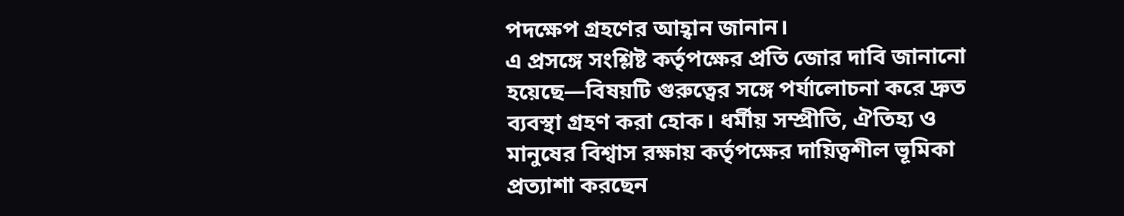পদক্ষেপ গ্রহণের আহ্বান জানান।
এ প্রসঙ্গে সংশ্লিষ্ট কর্তৃপক্ষের প্রতি জোর দাবি জানানো হয়েছে—বিষয়টি গুরুত্বের সঙ্গে পর্যালোচনা করে দ্রুত ব্যবস্থা গ্রহণ করা হোক। ধর্মীয় সম্প্রীতি, ঐতিহ্য ও মানুষের বিশ্বাস রক্ষায় কর্তৃপক্ষের দায়িত্বশীল ভূমিকা প্রত্যাশা করছেন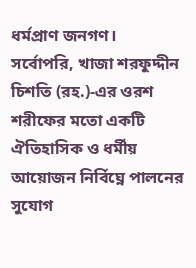ধর্মপ্রাণ জনগণ।
সর্বোপরি, খাজা শরফুদ্দীন চিশতি (রহ.)-এর ওরশ শরীফের মতো একটি ঐতিহাসিক ও ধর্মীয় আয়োজন নির্বিঘ্নে পালনের সুযোগ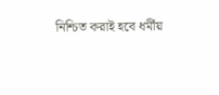নিশ্চিত করাই হবে ধর্মীয়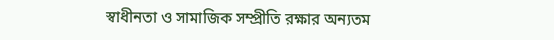স্বাধীনতা ও সামাজিক সম্প্রীতি রক্ষার অন্যতম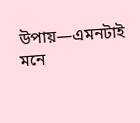উপায়—এমনটাই মনে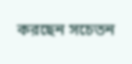করছেন সচেতন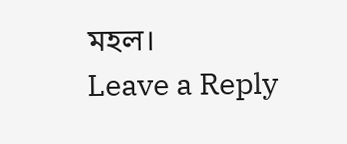মহল।
Leave a Reply